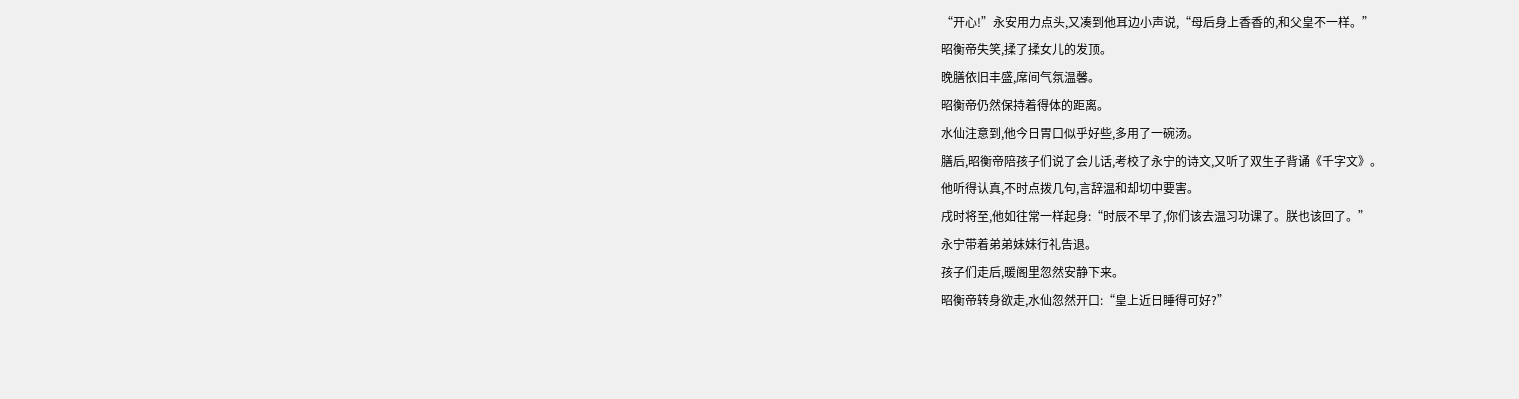“开心!”永安用力点头,又凑到他耳边小声说,“母后身上香香的,和父皇不一样。”
昭衡帝失笑,揉了揉女儿的发顶。
晚膳依旧丰盛,席间气氛温馨。
昭衡帝仍然保持着得体的距离。
水仙注意到,他今日胃口似乎好些,多用了一碗汤。
膳后,昭衡帝陪孩子们说了会儿话,考校了永宁的诗文,又听了双生子背诵《千字文》。
他听得认真,不时点拨几句,言辞温和却切中要害。
戌时将至,他如往常一样起身:“时辰不早了,你们该去温习功课了。朕也该回了。”
永宁带着弟弟妹妹行礼告退。
孩子们走后,暖阁里忽然安静下来。
昭衡帝转身欲走,水仙忽然开口:“皇上近日睡得可好?”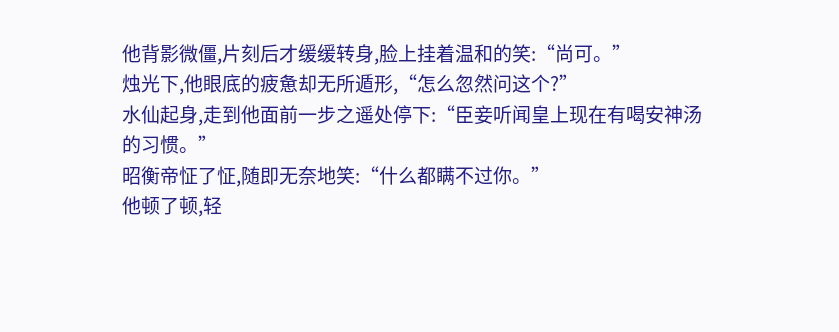他背影微僵,片刻后才缓缓转身,脸上挂着温和的笑:“尚可。”
烛光下,他眼底的疲惫却无所遁形,“怎么忽然问这个?”
水仙起身,走到他面前一步之遥处停下:“臣妾听闻皇上现在有喝安神汤的习惯。”
昭衡帝怔了怔,随即无奈地笑:“什么都瞒不过你。”
他顿了顿,轻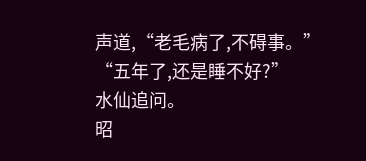声道,“老毛病了,不碍事。”
“五年了,还是睡不好?”
水仙追问。
昭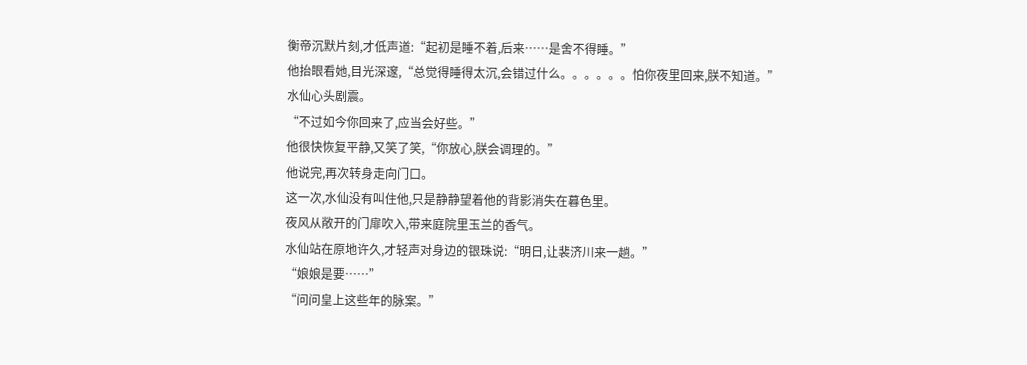衡帝沉默片刻,才低声道:“起初是睡不着,后来……是舍不得睡。”
他抬眼看她,目光深邃,“总觉得睡得太沉,会错过什么。。。。。。怕你夜里回来,朕不知道。”
水仙心头剧震。
“不过如今你回来了,应当会好些。”
他很快恢复平静,又笑了笑,“你放心,朕会调理的。”
他说完,再次转身走向门口。
这一次,水仙没有叫住他,只是静静望着他的背影消失在暮色里。
夜风从敞开的门扉吹入,带来庭院里玉兰的香气。
水仙站在原地许久,才轻声对身边的银珠说:“明日,让裴济川来一趟。”
“娘娘是要……”
“问问皇上这些年的脉案。”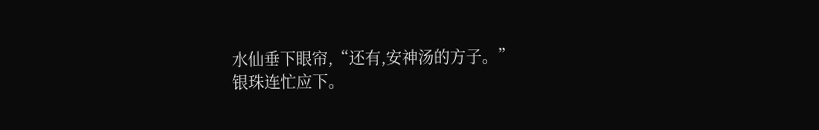水仙垂下眼帘,“还有,安神汤的方子。”
银珠连忙应下。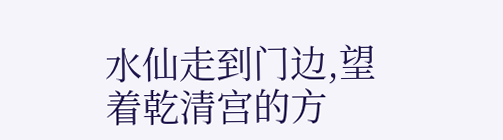水仙走到门边,望着乾清宫的方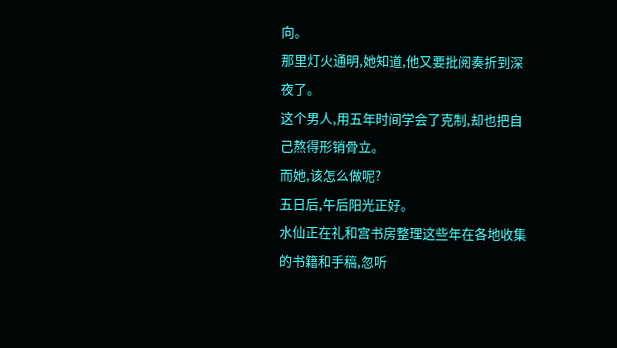向。
那里灯火通明,她知道,他又要批阅奏折到深夜了。
这个男人,用五年时间学会了克制,却也把自己熬得形销骨立。
而她,该怎么做呢?
五日后,午后阳光正好。
水仙正在礼和宫书房整理这些年在各地收集的书籍和手稿,忽听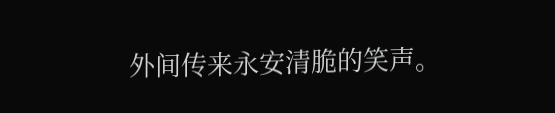外间传来永安清脆的笑声。